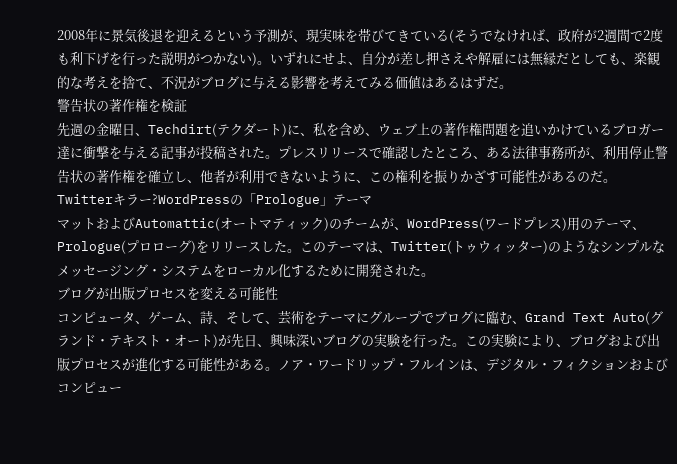2008年に景気後退を迎えるという予測が、現実味を帯びてきている(そうでなければ、政府が2週間で2度も利下げを行った説明がつかない)。いずれにせよ、自分が差し押さえや解雇には無縁だとしても、楽観的な考えを捨て、不況がブログに与える影響を考えてみる価値はあるはずだ。
警告状の著作権を検証
先週の金曜日、Techdirt(テクダート)に、私を含め、ウェブ上の著作権問題を追いかけているブロガー達に衝撃を与える記事が投稿された。プレスリリースで確認したところ、ある法律事務所が、利用停止警告状の著作権を確立し、他者が利用できないように、この権利を振りかざす可能性があるのだ。
Twitterキラー?WordPressの「Prologue」テーマ
マットおよびAutomattic(オートマティック)のチームが、WordPress(ワードプレス)用のテーマ、Prologue(プロローグ)をリリースした。このテーマは、Twitter(トゥウィッター)のようなシンプルなメッセージング・システムをローカル化するために開発された。
ブログが出版プロセスを変える可能性
コンピュータ、ゲーム、詩、そして、芸術をテーマにグループでブログに臨む、Grand Text Auto(グランド・テキスト・オート)が先日、興味深いブログの実験を行った。この実験により、ブログおよび出版プロセスが進化する可能性がある。ノア・ワードリップ・フルインは、デジタル・フィクションおよびコンピュー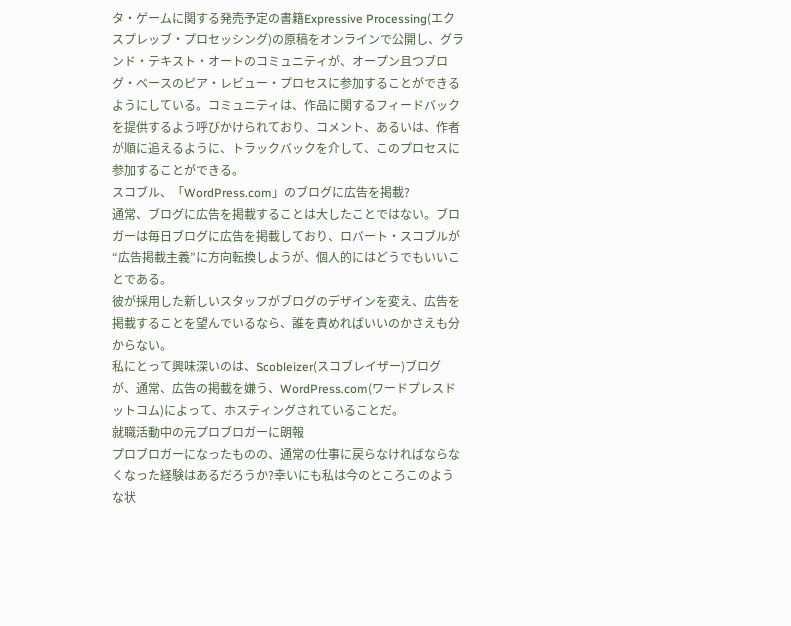タ・ゲームに関する発売予定の書籍Expressive Processing(エクスプレッブ・プロセッシング)の原稿をオンラインで公開し、グランド・テキスト・オートのコミュニティが、オープン且つブログ・ベースのピア・レビュー・プロセスに参加することができるようにしている。コミュニティは、作品に関するフィードバックを提供するよう呼びかけられており、コメント、あるいは、作者が順に追えるように、トラックバックを介して、このプロセスに参加することができる。
スコブル、「WordPress.com」のブログに広告を掲載?
通常、ブログに広告を掲載することは大したことではない。ブロガーは毎日ブログに広告を掲載しており、ロバート・スコブルが“広告掲載主義”に方向転換しようが、個人的にはどうでもいいことである。
彼が採用した新しいスタッフがブログのデザインを変え、広告を掲載することを望んでいるなら、誰を責めればいいのかさえも分からない。
私にとって興味深いのは、Scobleizer(スコブレイザー)ブログが、通常、広告の掲載を嫌う、WordPress.com(ワードプレスドットコム)によって、ホスティングされていることだ。
就職活動中の元プロブロガーに朗報
プロブロガーになったものの、通常の仕事に戻らなければならなくなった経験はあるだろうか?幸いにも私は今のところこのような状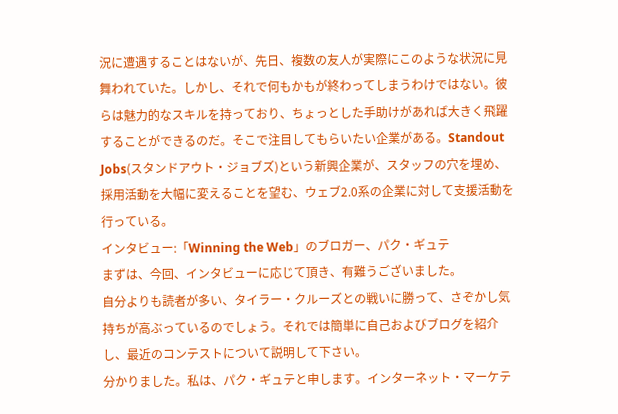況に遭遇することはないが、先日、複数の友人が実際にこのような状況に見舞われていた。しかし、それで何もかもが終わってしまうわけではない。彼らは魅力的なスキルを持っており、ちょっとした手助けがあれば大きく飛躍することができるのだ。そこで注目してもらいたい企業がある。Standout Jobs(スタンドアウト・ジョブズ)という新興企業が、スタッフの穴を埋め、採用活動を大幅に変えることを望む、ウェブ2.0系の企業に対して支援活動を行っている。
インタビュー:「Winning the Web」のブロガー、パク・ギュテ
まずは、今回、インタビューに応じて頂き、有難うございました。
自分よりも読者が多い、タイラー・クルーズとの戦いに勝って、さぞかし気持ちが高ぶっているのでしょう。それでは簡単に自己およびブログを紹介し、最近のコンテストについて説明して下さい。
分かりました。私は、パク・ギュテと申します。インターネット・マーケテ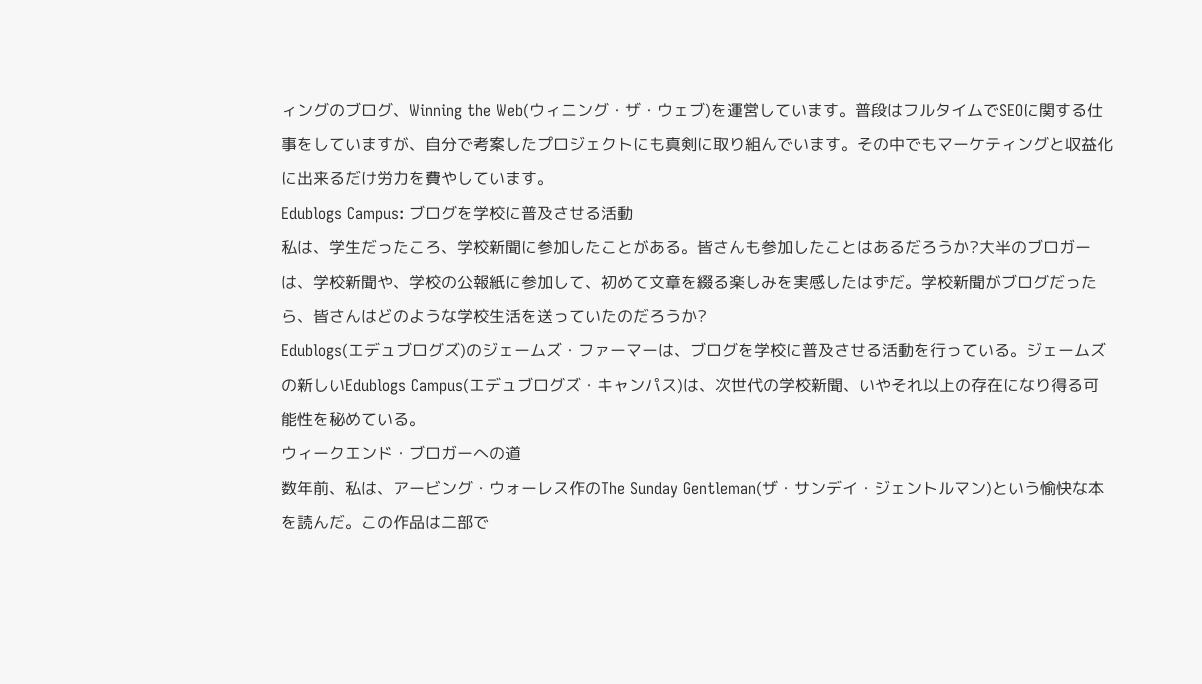ィングのブログ、Winning the Web(ウィニング・ザ・ウェブ)を運営しています。普段はフルタイムでSEOに関する仕事をしていますが、自分で考案したプロジェクトにも真剣に取り組んでいます。その中でもマーケティングと収益化に出来るだけ労力を費やしています。
Edublogs Campus: ブログを学校に普及させる活動
私は、学生だったころ、学校新聞に参加したことがある。皆さんも参加したことはあるだろうか?大半のブロガーは、学校新聞や、学校の公報紙に参加して、初めて文章を綴る楽しみを実感したはずだ。学校新聞がブログだったら、皆さんはどのような学校生活を送っていたのだろうか?
Edublogs(エデュブログズ)のジェームズ・ファーマーは、ブログを学校に普及させる活動を行っている。ジェームズの新しいEdublogs Campus(エデュブログズ・キャンパス)は、次世代の学校新聞、いやそれ以上の存在になり得る可能性を秘めている。
ウィークエンド・ブロガーへの道
数年前、私は、アービング・ウォーレス作のThe Sunday Gentleman(ザ・サンデイ・ジェントルマン)という愉快な本を読んだ。この作品は二部で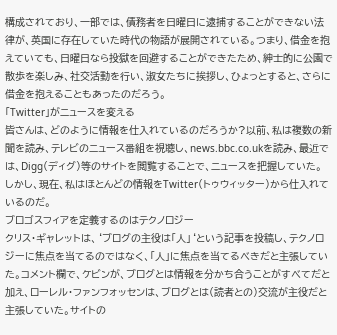構成されており、一部では、債務者を日曜日に逮捕することができない法律が、英国に存在していた時代の物語が展開されている。つまり、借金を抱えていても、日曜日なら投獄を回避することができたため、紳士的に公園で散歩を楽しみ、社交活動を行い、淑女たちに挨拶し、ひょっとすると、さらに借金を抱えることもあったのだろう。
「Twitter」がニュースを変える
皆さんは、どのように情報を仕入れているのだろうか?以前、私は複数の新聞を読み、テレビのニュース番組を視聴し、news.bbc.co.ukを読み、最近では、Digg(ディグ)等のサイトを閲覧することで、ニュースを把握していた。 しかし、現在、私はほとんどの情報をTwitter(トゥウィッター)から仕入れているのだ。
ブロゴスフィアを定義するのはテクノロジー
クリス・ギャレットは、‘ブログの主役は「人」‘という記事を投稿し、テクノロジーに焦点を当てるのではなく、「人」に焦点を当てるべきだと主張していた。コメント欄で、ケビンが、ブログとは情報を分かち合うことがすべてだと加え、ローレル・ファンフォッセンは、ブログとは(読者との)交流が主役だと主張していた。サイトの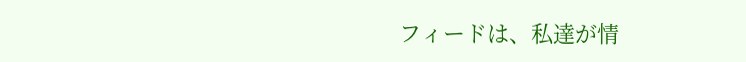フィードは、私達が情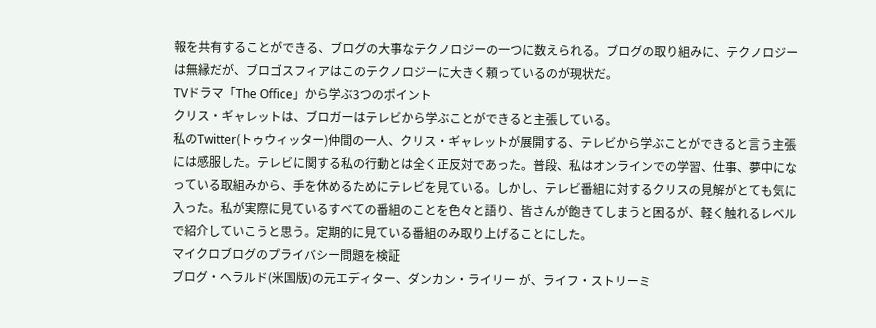報を共有することができる、ブログの大事なテクノロジーの一つに数えられる。ブログの取り組みに、テクノロジーは無縁だが、ブロゴスフィアはこのテクノロジーに大きく頼っているのが現状だ。
TVドラマ「The Office」から学ぶ3つのポイント
クリス・ギャレットは、ブロガーはテレビから学ぶことができると主張している。
私のTwitter(トゥウィッター)仲間の一人、クリス・ギャレットが展開する、テレビから学ぶことができると言う主張には感服した。テレビに関する私の行動とは全く正反対であった。普段、私はオンラインでの学習、仕事、夢中になっている取組みから、手を休めるためにテレビを見ている。しかし、テレビ番組に対するクリスの見解がとても気に入った。私が実際に見ているすべての番組のことを色々と語り、皆さんが飽きてしまうと困るが、軽く触れるレベルで紹介していこうと思う。定期的に見ている番組のみ取り上げることにした。
マイクロブログのプライバシー問題を検証
ブログ・ヘラルド(米国版)の元エディター、ダンカン・ライリー が、ライフ・ストリーミ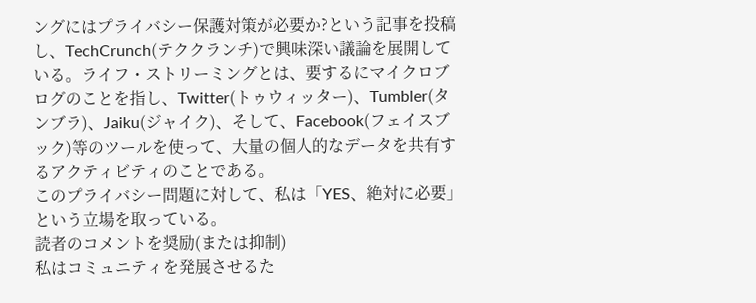ングにはプライバシー保護対策が必要か?という記事を投稿し、TechCrunch(テククランチ)で興味深い議論を展開している。ライフ・ストリーミングとは、要するにマイクロブログのことを指し、Twitter(トゥウィッター)、Tumbler(タンブラ)、Jaiku(ジャイク)、そして、Facebook(フェイスブック)等のツールを使って、大量の個人的なデータを共有するアクティビティのことである。
このプライバシー問題に対して、私は「YES、絶対に必要」という立場を取っている。
読者のコメントを奨励(または抑制)
私はコミュニティを発展させるた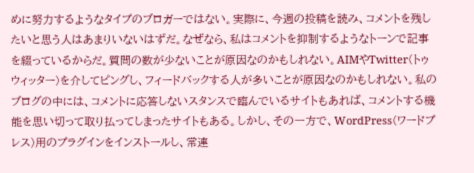めに努力するようなタイプのブロガーではない。実際に、今週の投稿を読み、コメントを残したいと思う人はあまりいないはずだ。なぜなら、私はコメントを抑制するようなトーンで記事を綴っているからだ。質問の数が少ないことが原因なのかもしれない。AIMやTwitter(トゥウィッター)を介してピングし、フィードバックする人が多いことが原因なのかもしれない。私のブログの中には、コメントに応答しないスタンスで臨んでいるサイトもあれば、コメントする機能を思い切って取り払ってしまったサイトもある。しかし、その一方で、WordPress(ワードプレス)用のプラグインをインストールし、常連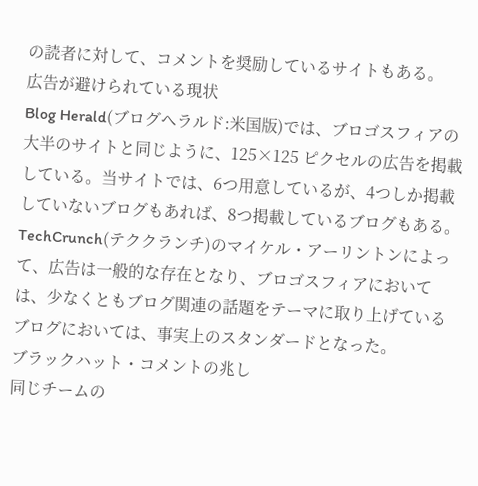の読者に対して、コメントを奨励しているサイトもある。
広告が避けられている現状
Blog Herald(ブログヘラルド:米国版)では、ブロゴスフィアの大半のサイトと同じように、125×125 ピクセルの広告を掲載している。当サイトでは、6つ用意しているが、4つしか掲載していないブログもあれば、8つ掲載しているブログもある。TechCrunch(テククランチ)のマイケル・アーリントンによって、広告は一般的な存在となり、ブロゴスフィアにおいては、少なくともブログ関連の話題をテーマに取り上げているブログにおいては、事実上のスタンダードとなった。
ブラックハット・コメントの兆し
同じチームの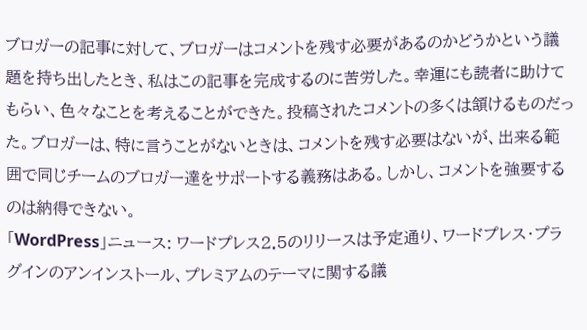ブロガーの記事に対して、ブロガーはコメントを残す必要があるのかどうかという議題を持ち出したとき、私はこの記事を完成するのに苦労した。幸運にも読者に助けてもらい、色々なことを考えることができた。投稿されたコメントの多くは頷けるものだった。ブロガーは、特に言うことがないときは、コメントを残す必要はないが、出来る範囲で同じチームのブロガー達をサポートする義務はある。しかし、コメントを強要するのは納得できない。
「WordPress」ニュース: ワードプレス2.5のリリースは予定通り、ワードプレス・プラグインのアンインストール、プレミアムのテーマに関する議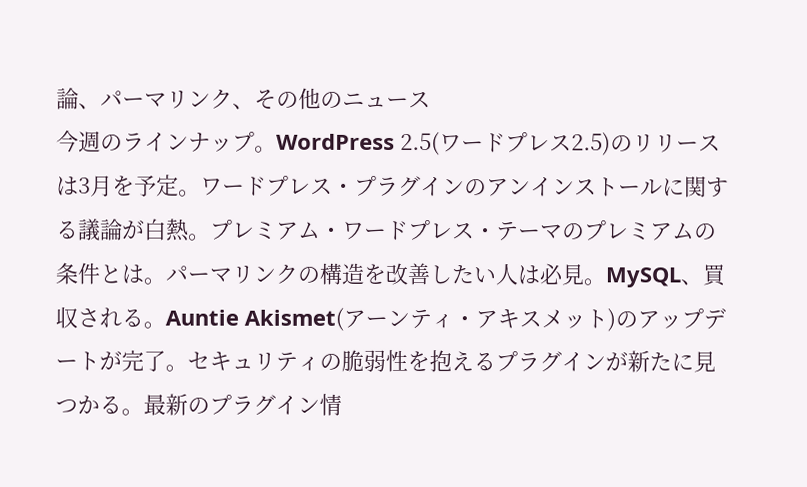論、パーマリンク、その他のニュース
今週のラインナップ。WordPress 2.5(ワードプレス2.5)のリリースは3月を予定。ワードプレス・プラグインのアンインストールに関する議論が白熱。プレミアム・ワードプレス・テーマのプレミアムの条件とは。パーマリンクの構造を改善したい人は必見。MySQL、買収される。Auntie Akismet(アーンティ・アキスメット)のアップデートが完了。セキュリティの脆弱性を抱えるプラグインが新たに見つかる。最新のプラグイン情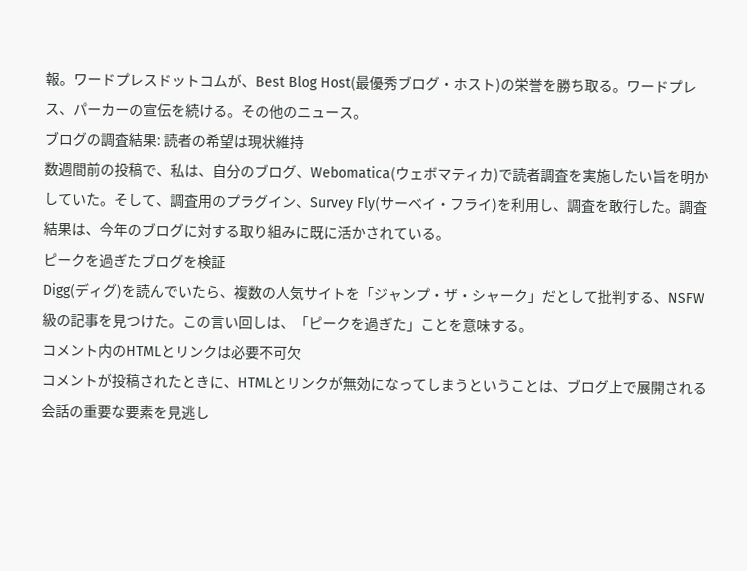報。ワードプレスドットコムが、Best Blog Host(最優秀ブログ・ホスト)の栄誉を勝ち取る。ワードプレス、パーカーの宣伝を続ける。その他のニュース。
ブログの調査結果: 読者の希望は現状維持
数週間前の投稿で、私は、自分のブログ、Webomatica(ウェボマティカ)で読者調査を実施したい旨を明かしていた。そして、調査用のプラグイン、Survey Fly(サーベイ・フライ)を利用し、調査を敢行した。調査結果は、今年のブログに対する取り組みに既に活かされている。
ピークを過ぎたブログを検証
Digg(ディグ)を読んでいたら、複数の人気サイトを「ジャンプ・ザ・シャーク」だとして批判する、NSFW級の記事を見つけた。この言い回しは、「ピークを過ぎた」ことを意味する。
コメント内のHTMLとリンクは必要不可欠
コメントが投稿されたときに、HTMLとリンクが無効になってしまうということは、ブログ上で展開される会話の重要な要素を見逃し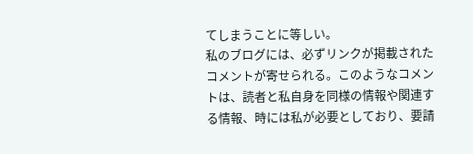てしまうことに等しい。
私のブログには、必ずリンクが掲載されたコメントが寄せられる。このようなコメントは、読者と私自身を同様の情報や関連する情報、時には私が必要としており、要請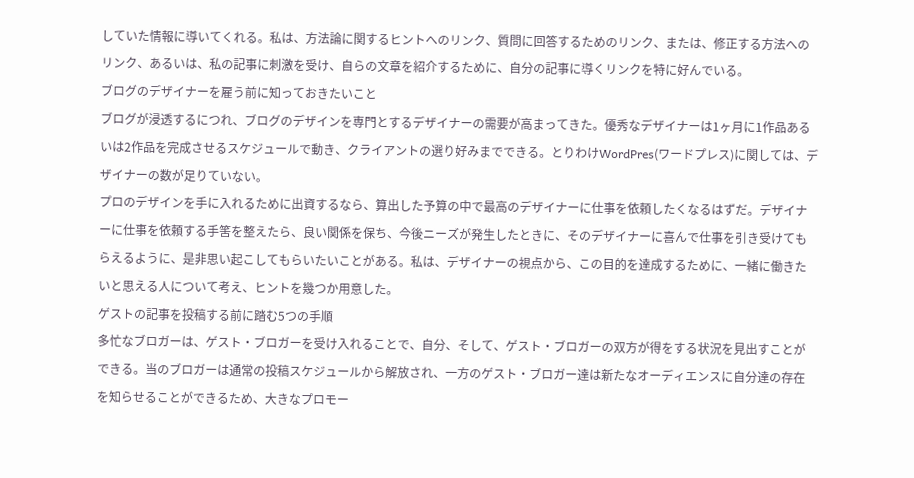していた情報に導いてくれる。私は、方法論に関するヒントへのリンク、質問に回答するためのリンク、または、修正する方法へのリンク、あるいは、私の記事に刺激を受け、自らの文章を紹介するために、自分の記事に導くリンクを特に好んでいる。
ブログのデザイナーを雇う前に知っておきたいこと
ブログが浸透するにつれ、ブログのデザインを専門とするデザイナーの需要が高まってきた。優秀なデザイナーは1ヶ月に1作品あるいは2作品を完成させるスケジュールで動き、クライアントの選り好みまでできる。とりわけWordPres(ワードプレス)に関しては、デザイナーの数が足りていない。
プロのデザインを手に入れるために出資するなら、算出した予算の中で最高のデザイナーに仕事を依頼したくなるはずだ。デザイナーに仕事を依頼する手筈を整えたら、良い関係を保ち、今後ニーズが発生したときに、そのデザイナーに喜んで仕事を引き受けてもらえるように、是非思い起こしてもらいたいことがある。私は、デザイナーの視点から、この目的を達成するために、一緒に働きたいと思える人について考え、ヒントを幾つか用意した。
ゲストの記事を投稿する前に踏む5つの手順
多忙なブロガーは、ゲスト・ブロガーを受け入れることで、自分、そして、ゲスト・ブロガーの双方が得をする状況を見出すことができる。当のブロガーは通常の投稿スケジュールから解放され、一方のゲスト・ブロガー達は新たなオーディエンスに自分達の存在を知らせることができるため、大きなプロモー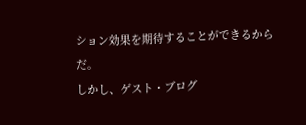ション効果を期待することができるからだ。
しかし、ゲスト・ブログ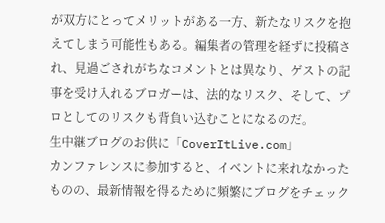が双方にとってメリットがある一方、新たなリスクを抱えてしまう可能性もある。編集者の管理を経ずに投稿され、見過ごされがちなコメントとは異なり、ゲストの記事を受け入れるブロガーは、法的なリスク、そして、プロとしてのリスクも背負い込むことになるのだ。
生中継ブログのお供に「CoverItLive.com」
カンファレンスに参加すると、イベントに来れなかったものの、最新情報を得るために頻繁にブログをチェック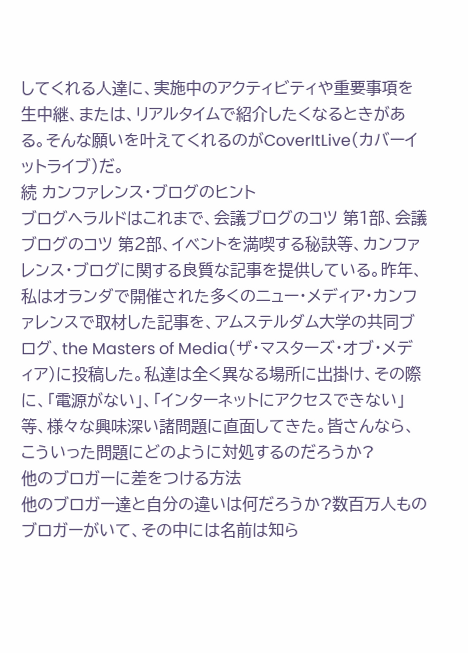してくれる人達に、実施中のアクティビティや重要事項を生中継、または、リアルタイムで紹介したくなるときがある。そんな願いを叶えてくれるのがCoverItLive(カバーイットライブ)だ。
続 カンファレンス・ブログのヒント
ブログヘラルドはこれまで、会議ブログのコツ 第1部、会議ブログのコツ 第2部、イベントを満喫する秘訣等、カンファレンス・ブログに関する良質な記事を提供している。昨年、私はオランダで開催された多くのニュー・メディア・カンファレンスで取材した記事を、アムステルダム大学の共同ブログ、the Masters of Media(ザ・マスターズ・オブ・メディア)に投稿した。私達は全く異なる場所に出掛け、その際に、「電源がない」、「インターネットにアクセスできない」等、様々な興味深い諸問題に直面してきた。皆さんなら、こういった問題にどのように対処するのだろうか?
他のブロガーに差をつける方法
他のブロガー達と自分の違いは何だろうか?数百万人ものブロガーがいて、その中には名前は知ら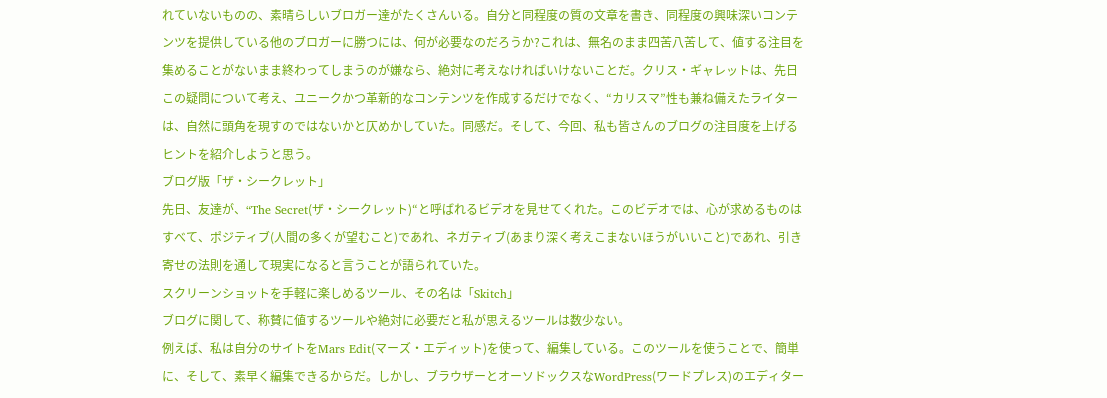れていないものの、素晴らしいブロガー達がたくさんいる。自分と同程度の質の文章を書き、同程度の興味深いコンテンツを提供している他のブロガーに勝つには、何が必要なのだろうか?これは、無名のまま四苦八苦して、値する注目を集めることがないまま終わってしまうのが嫌なら、絶対に考えなければいけないことだ。クリス・ギャレットは、先日この疑問について考え、ユニークかつ革新的なコンテンツを作成するだけでなく、“カリスマ”性も兼ね備えたライターは、自然に頭角を現すのではないかと仄めかしていた。同感だ。そして、今回、私も皆さんのブログの注目度を上げるヒントを紹介しようと思う。
ブログ版「ザ・シークレット」
先日、友達が、“The Secret(ザ・シークレット)“と呼ばれるビデオを見せてくれた。このビデオでは、心が求めるものはすべて、ポジティブ(人間の多くが望むこと)であれ、ネガティブ(あまり深く考えこまないほうがいいこと)であれ、引き寄せの法則を通して現実になると言うことが語られていた。
スクリーンショットを手軽に楽しめるツール、その名は「Skitch」
ブログに関して、称賛に値するツールや絶対に必要だと私が思えるツールは数少ない。
例えば、私は自分のサイトをMars Edit(マーズ・エディット)を使って、編集している。このツールを使うことで、簡単に、そして、素早く編集できるからだ。しかし、ブラウザーとオーソドックスなWordPress(ワードプレス)のエディター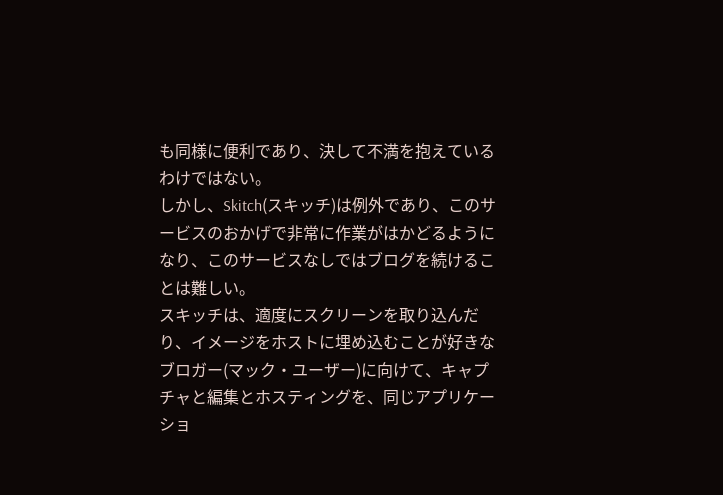も同様に便利であり、決して不満を抱えているわけではない。
しかし、Skitch(スキッチ)は例外であり、このサービスのおかげで非常に作業がはかどるようになり、このサービスなしではブログを続けることは難しい。
スキッチは、適度にスクリーンを取り込んだり、イメージをホストに埋め込むことが好きなブロガー(マック・ユーザー)に向けて、キャプチャと編集とホスティングを、同じアプリケーショ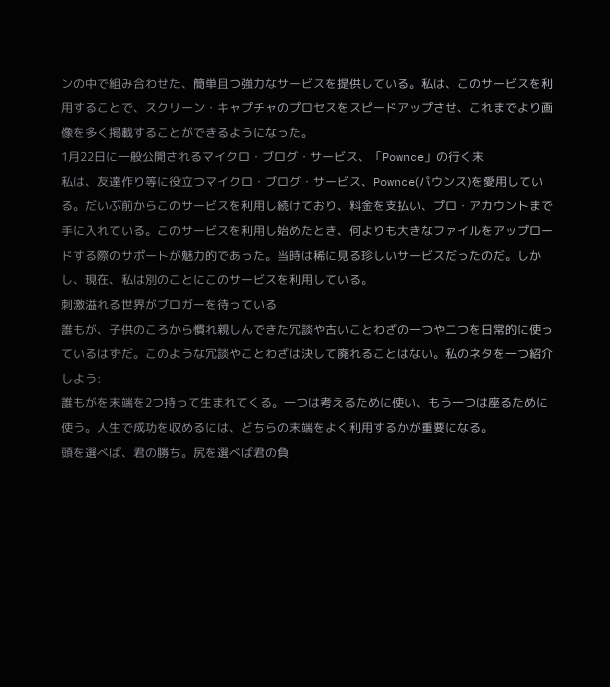ンの中で組み合わせた、簡単且つ強力なサービスを提供している。私は、このサービスを利用することで、スクリーン・キャプチャのプロセスをスピードアップさせ、これまでより画像を多く掲載することができるようになった。
1月22日に一般公開されるマイクロ・ブログ・サービス、「Pownce」の行く末
私は、友達作り等に役立つマイクロ・ブログ・サービス、Pownce(パウンス)を愛用している。だいぶ前からこのサービスを利用し続けており、料金を支払い、プロ・アカウントまで手に入れている。このサービスを利用し始めたとき、何よりも大きなファイルをアップロードする際のサポートが魅力的であった。当時は稀に見る珍しいサービスだったのだ。しかし、現在、私は別のことにこのサービスを利用している。
刺激溢れる世界がブロガーを待っている
誰もが、子供のころから慣れ親しんできた冗談や古いことわざの一つや二つを日常的に使っているはずだ。このような冗談やことわざは決して廃れることはない。私のネタを一つ紹介しよう:
誰もがを末端を2つ持って生まれてくる。一つは考えるために使い、もう一つは座るために使う。人生で成功を収めるには、どちらの末端をよく利用するかが重要になる。
頭を選べば、君の勝ち。尻を選べば君の負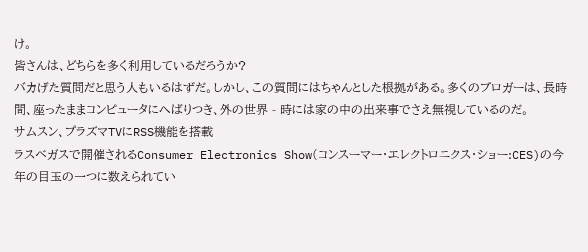け。
皆さんは、どちらを多く利用しているだろうか?
バカげた質問だと思う人もいるはずだ。しかし、この質問にはちゃんとした根拠がある。多くのブロガーは、長時間、座ったままコンピュータにへばりつき、外の世界 - 時には家の中の出来事でさえ無視しているのだ。
サムスン、プラズマTVにRSS機能を搭載
ラスベガスで開催されるConsumer Electronics Show(コンスーマー・エレクトロニクス・ショー:CES)の今年の目玉の一つに数えられてい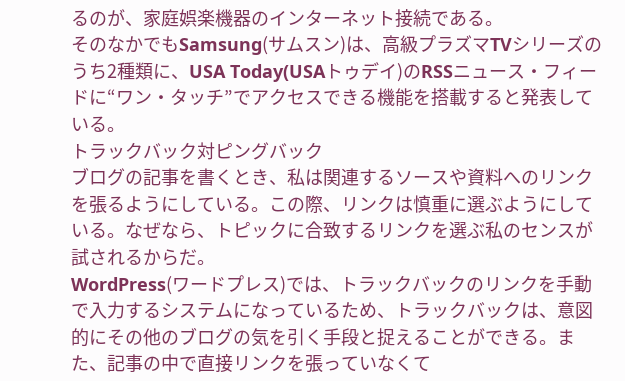るのが、家庭娯楽機器のインターネット接続である。
そのなかでもSamsung(サムスン)は、高級プラズマTVシリーズのうち2種類に、USA Today(USAトゥデイ)のRSSニュース・フィードに“ワン・タッチ”でアクセスできる機能を搭載すると発表している。
トラックバック対ピングバック
ブログの記事を書くとき、私は関連するソースや資料へのリンクを張るようにしている。この際、リンクは慎重に選ぶようにしている。なぜなら、トピックに合致するリンクを選ぶ私のセンスが試されるからだ。
WordPress(ワードプレス)では、トラックバックのリンクを手動で入力するシステムになっているため、トラックバックは、意図的にその他のブログの気を引く手段と捉えることができる。また、記事の中で直接リンクを張っていなくて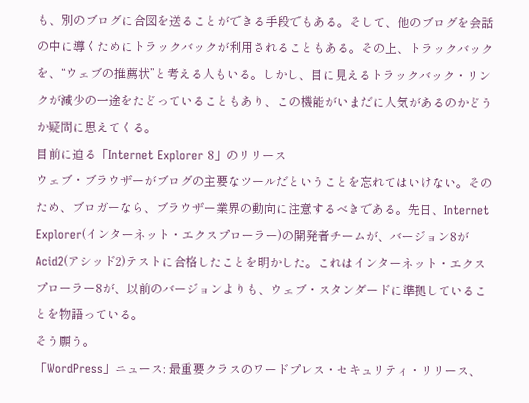も、別のブログに合図を送ることができる手段でもある。そして、他のブログを会話の中に導くためにトラックバックが利用されることもある。その上、トラックバックを、“ウェブの推薦状”と考える人もいる。しかし、目に見えるトラックバック・リンクが減少の一途をたどっていることもあり、この機能がいまだに人気があるのかどうか疑問に思えてくる。
目前に迫る「Internet Explorer 8」のリリース
ウェブ・ブラウザーがブログの主要なツールだということを忘れてはいけない。そのため、ブロガーなら、ブラウザー業界の動向に注意するべきである。先日、Internet Explorer(インターネット・エクスプローラー)の開発者チームが、バージョン8がAcid2(アシッド2)テストに合格したことを明かした。これはインターネット・エクスプローラー8が、以前のバージョンよりも、ウェブ・スタンダードに準拠していることを物語っている。
そう願う。
「WordPress」ニュース: 最重要クラスのワードプレス・セキュリティ・リリース、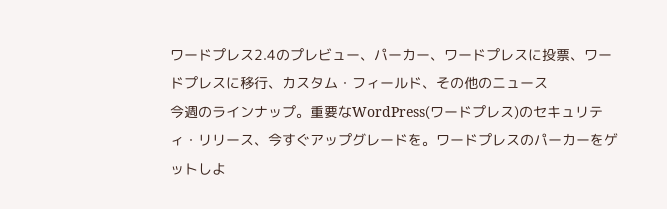ワードプレス2.4のプレビュー、パーカー、ワードプレスに投票、ワードプレスに移行、カスタム・フィールド、その他のニュース
今週のラインナップ。重要なWordPress(ワードプレス)のセキュリティ・リリース、今すぐアップグレードを。ワードプレスのパーカーをゲットしよ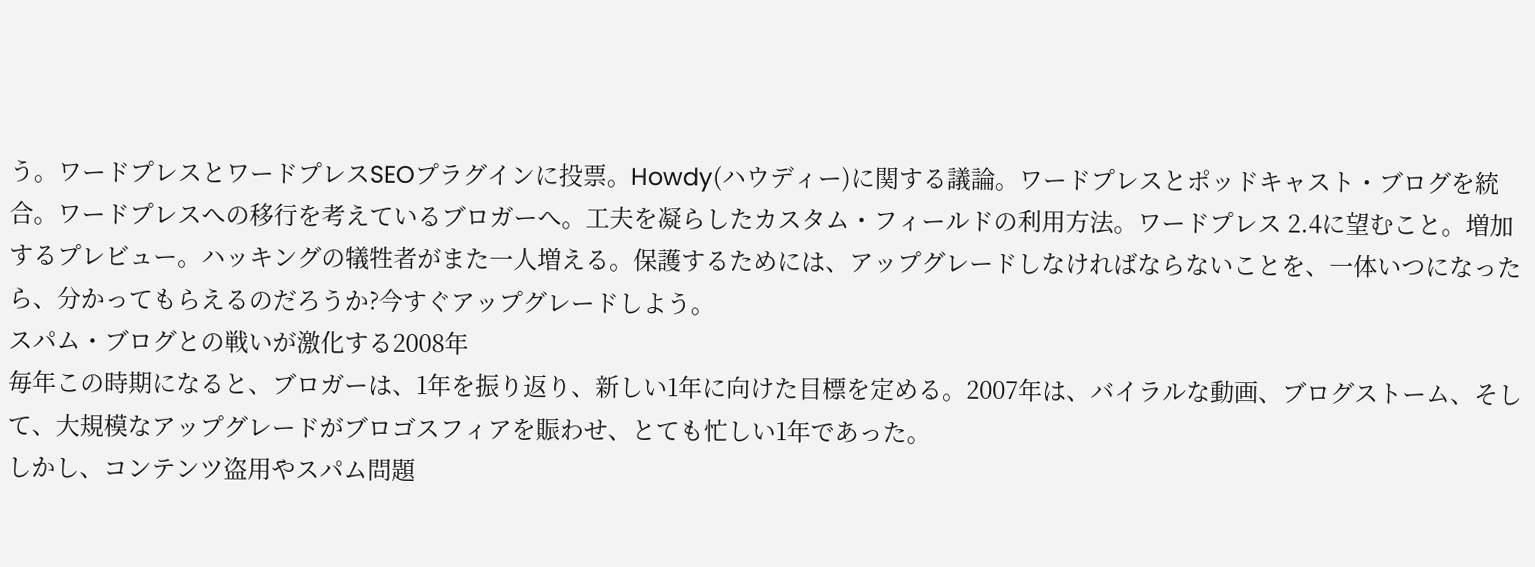う。ワードプレスとワードプレスSEOプラグインに投票。Howdy(ハウディー)に関する議論。ワードプレスとポッドキャスト・ブログを統合。ワードプレスへの移行を考えているブロガーへ。工夫を凝らしたカスタム・フィールドの利用方法。ワードプレス 2.4に望むこと。増加するプレビュー。ハッキングの犠牲者がまた一人増える。保護するためには、アップグレードしなければならないことを、一体いつになったら、分かってもらえるのだろうか?今すぐアップグレードしよう。
スパム・ブログとの戦いが激化する2008年
毎年この時期になると、ブロガーは、1年を振り返り、新しい1年に向けた目標を定める。2007年は、バイラルな動画、ブログストーム、そして、大規模なアップグレードがブロゴスフィアを賑わせ、とても忙しい1年であった。
しかし、コンテンツ盗用やスパム問題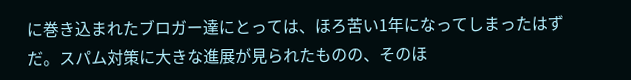に巻き込まれたブロガー達にとっては、ほろ苦い1年になってしまったはずだ。スパム対策に大きな進展が見られたものの、そのほ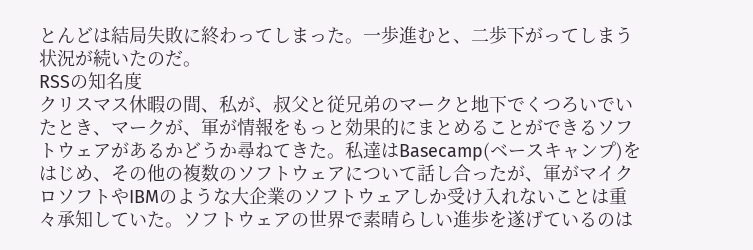とんどは結局失敗に終わってしまった。一歩進むと、二歩下がってしまう状況が続いたのだ。
RSSの知名度
クリスマス休暇の間、私が、叔父と従兄弟のマークと地下でくつろいでいたとき、マークが、軍が情報をもっと効果的にまとめることができるソフトウェアがあるかどうか尋ねてきた。私達はBasecamp(ベースキャンプ)をはじめ、その他の複数のソフトウェアについて話し合ったが、軍がマイクロソフトやIBMのような大企業のソフトウェアしか受け入れないことは重々承知していた。ソフトウェアの世界で素晴らしい進歩を遂げているのは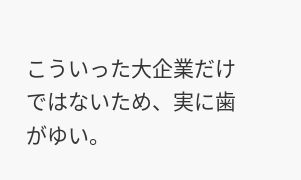こういった大企業だけではないため、実に歯がゆい。